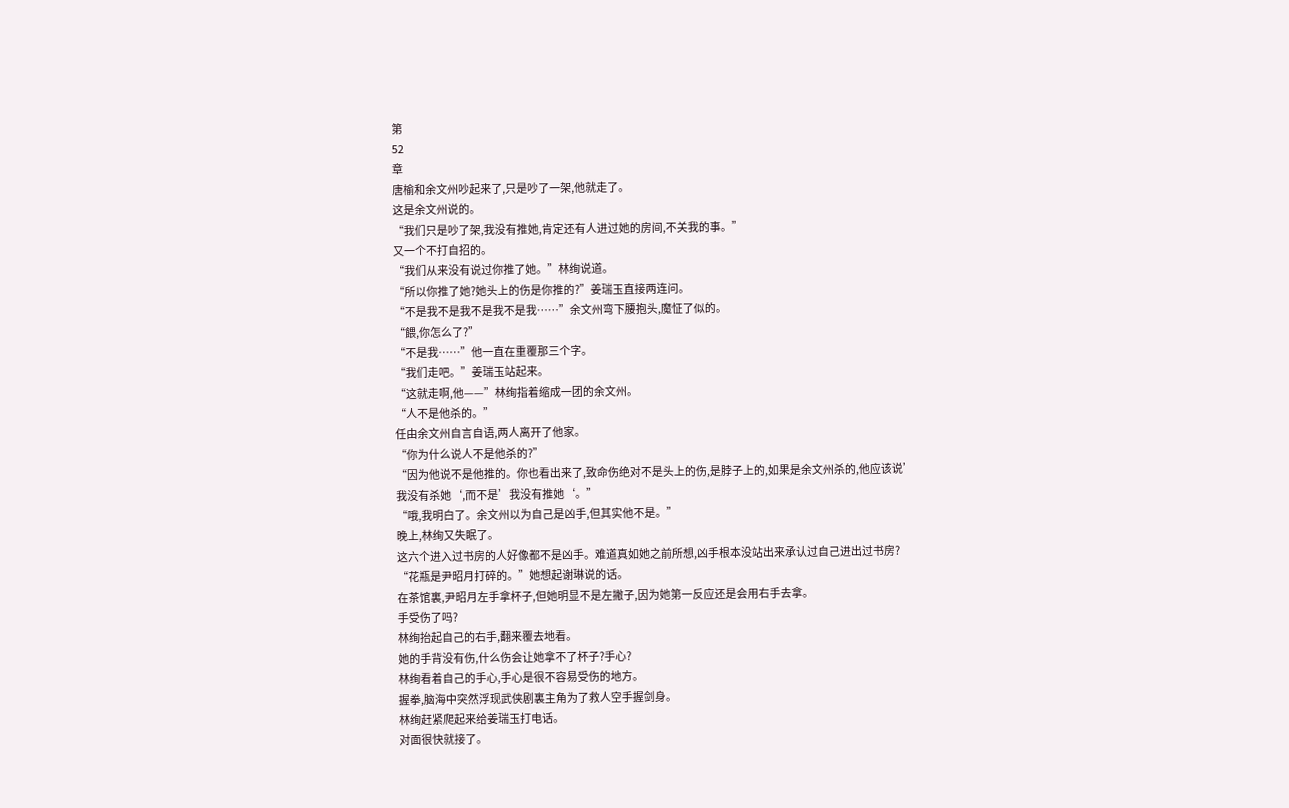第
52
章
唐榆和余文州吵起来了,只是吵了一架,他就走了。
这是余文州说的。
“我们只是吵了架,我没有推她,肯定还有人进过她的房间,不关我的事。”
又一个不打自招的。
“我们从来没有说过你推了她。”林绚说道。
“所以你推了她?她头上的伤是你推的?”姜瑞玉直接两连问。
“不是我不是我不是我不是我……”余文州弯下腰抱头,魔怔了似的。
“餵,你怎么了?”
“不是我……”他一直在重覆那三个字。
“我们走吧。”姜瑞玉站起来。
“这就走啊,他——”林绚指着缩成一团的余文州。
“人不是他杀的。”
任由余文州自言自语,两人离开了他家。
“你为什么说人不是他杀的?”
“因为他说不是他推的。你也看出来了,致命伤绝对不是头上的伤,是脖子上的,如果是余文州杀的,他应该说’我没有杀她‘,而不是’我没有推她‘。”
“哦,我明白了。余文州以为自己是凶手,但其实他不是。”
晚上,林绚又失眠了。
这六个进入过书房的人好像都不是凶手。难道真如她之前所想,凶手根本没站出来承认过自己进出过书房?
“花瓶是尹昭月打碎的。”她想起谢琳说的话。
在茶馆裏,尹昭月左手拿杯子,但她明显不是左撇子,因为她第一反应还是会用右手去拿。
手受伤了吗?
林绚抬起自己的右手,翻来覆去地看。
她的手背没有伤,什么伤会让她拿不了杯子?手心?
林绚看着自己的手心,手心是很不容易受伤的地方。
握拳,脑海中突然浮现武侠剧裏主角为了救人空手握剑身。
林绚赶紧爬起来给姜瑞玉打电话。
对面很快就接了。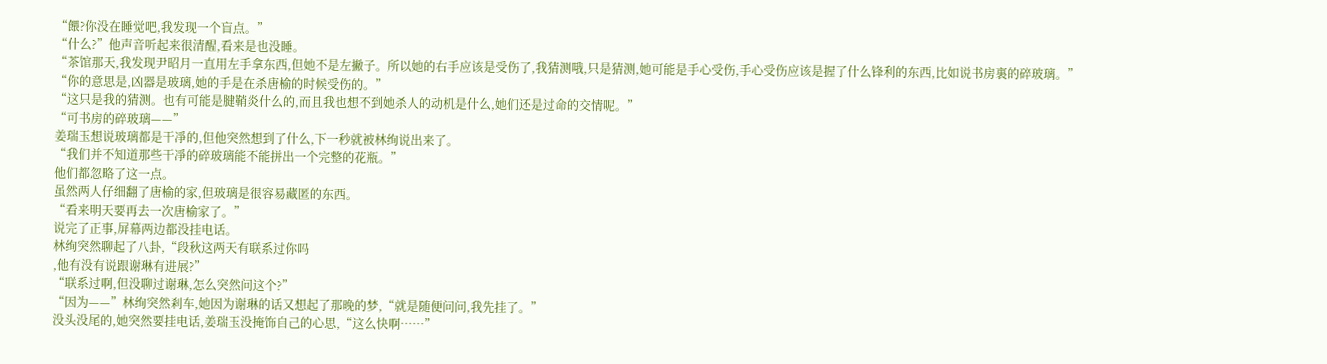“餵?你没在睡觉吧,我发现一个盲点。”
“什么?”他声音听起来很清醒,看来是也没睡。
“茶馆那天,我发现尹昭月一直用左手拿东西,但她不是左撇子。所以她的右手应该是受伤了,我猜测哦,只是猜测,她可能是手心受伤,手心受伤应该是握了什么锋利的东西,比如说书房裏的碎玻璃。”
“你的意思是,凶器是玻璃,她的手是在杀唐榆的时候受伤的。”
“这只是我的猜测。也有可能是腱鞘炎什么的,而且我也想不到她杀人的动机是什么,她们还是过命的交情呢。”
“可书房的碎玻璃——”
姜瑞玉想说玻璃都是干凈的,但他突然想到了什么,下一秒就被林绚说出来了。
“我们并不知道那些干凈的碎玻璃能不能拼出一个完整的花瓶。”
他们都忽略了这一点。
虽然两人仔细翻了唐榆的家,但玻璃是很容易藏匿的东西。
“看来明天要再去一次唐榆家了。”
说完了正事,屏幕两边都没挂电话。
林绚突然聊起了八卦,“段秋这两天有联系过你吗
,他有没有说跟谢琳有进展?”
“联系过啊,但没聊过谢琳,怎么突然问这个?”
“因为——”林绚突然剎车,她因为谢琳的话又想起了那晚的梦,“就是随便问问,我先挂了。”
没头没尾的,她突然要挂电话,姜瑞玉没掩饰自己的心思,“这么快啊……”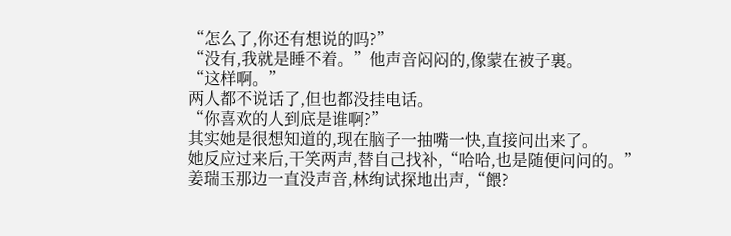“怎么了,你还有想说的吗?”
“没有,我就是睡不着。”他声音闷闷的,像蒙在被子裏。
“这样啊。”
两人都不说话了,但也都没挂电话。
“你喜欢的人到底是谁啊?”
其实她是很想知道的,现在脑子一抽嘴一快,直接问出来了。
她反应过来后,干笑两声,替自己找补,“哈哈,也是随便问问的。”
姜瑞玉那边一直没声音,林绚试探地出声,“餵?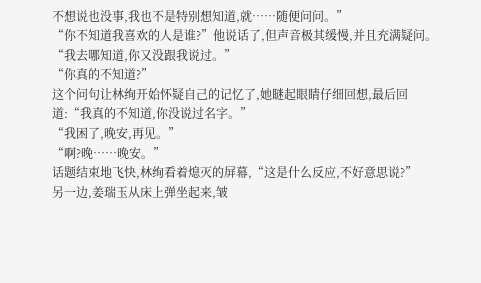不想说也没事,我也不是特别想知道,就……随便问问。”
“你不知道我喜欢的人是谁?”他说话了,但声音极其缓慢,并且充满疑问。
“我去哪知道,你又没跟我说过。”
“你真的不知道?”
这个问句让林绚开始怀疑自己的记忆了,她瞇起眼睛仔细回想,最后回道:“我真的不知道,你没说过名字。”
“我困了,晚安,再见。”
“啊?晚……晚安。”
话题结束地飞快,林绚看着熄灭的屏幕,“这是什么反应,不好意思说?”
另一边,姜瑞玉从床上弹坐起来,皱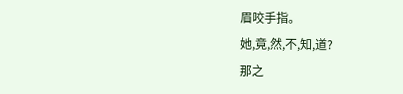眉咬手指。
她,竟,然,不,知,道?
那之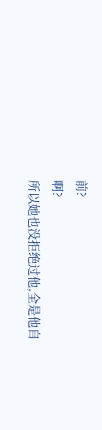前?
啊?
所以她也没拒绝过他,全是他自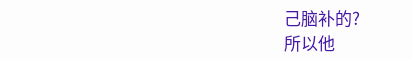己脑补的?
所以他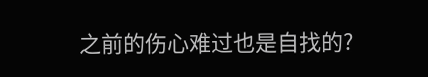之前的伤心难过也是自找的?